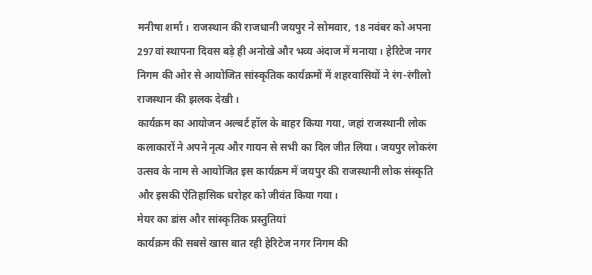मनीषा शर्मा। राजस्थान की राजधानी जयपुर ने सोमवार, 18 नवंबर को अपना 297वां स्थापना दिवस बड़े ही अनोखे और भव्य अंदाज में मनाया। हेरिटेज नगर निगम की ओर से आयोजित सांस्कृतिक कार्यक्रमों में शहरवासियों ने रंग-रंगीलो राजस्थान की झलक देखी।
कार्यक्रम का आयोजन अल्बर्ट हॉल के बाहर किया गया, जहां राजस्थानी लोक कलाकारों ने अपने नृत्य और गायन से सभी का दिल जीत लिया। जयपुर लोकरंग उत्सव के नाम से आयोजित इस कार्यक्रम में जयपुर की राजस्थानी लोक संस्कृति और इसकी ऐतिहासिक धरोहर को जीवंत किया गया।
मेयर का डांस और सांस्कृतिक प्रस्तुतियां
कार्यक्रम की सबसे खास बात रही हेरिटेज नगर निगम की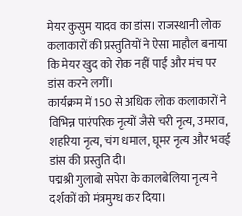मेयर कुसुम यादव का डांस। राजस्थानी लोक कलाकारों की प्रस्तुतियों ने ऐसा माहौल बनाया कि मेयर खुद को रोक नहीं पाईं और मंच पर डांस करने लगीं।
कार्यक्रम में 150 से अधिक लोक कलाकारों ने विभिन्न पारंपरिक नृत्यों जैसे चरी नृत्य, उमराव, शहरिया नृत्य, चंग धमाल, घूमर नृत्य और भवई डांस की प्रस्तुति दी।
पद्मश्री गुलाबो सपेरा के कालबेलिया नृत्य ने दर्शकों को मंत्रमुग्ध कर दिया।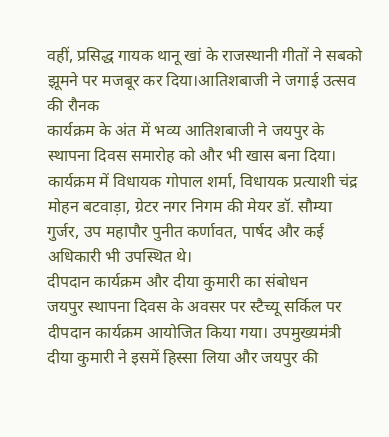वहीं, प्रसिद्ध गायक थानू खां के राजस्थानी गीतों ने सबको झूमने पर मजबूर कर दिया।आतिशबाजी ने जगाई उत्सव की रौनक
कार्यक्रम के अंत में भव्य आतिशबाजी ने जयपुर के स्थापना दिवस समारोह को और भी खास बना दिया। कार्यक्रम में विधायक गोपाल शर्मा, विधायक प्रत्याशी चंद्र मोहन बटवाड़ा, ग्रेटर नगर निगम की मेयर डॉ. सौम्या गुर्जर, उप महापौर पुनीत कर्णावत, पार्षद और कई अधिकारी भी उपस्थित थे।
दीपदान कार्यक्रम और दीया कुमारी का संबोधन
जयपुर स्थापना दिवस के अवसर पर स्टैच्यू सर्किल पर दीपदान कार्यक्रम आयोजित किया गया। उपमुख्यमंत्री दीया कुमारी ने इसमें हिस्सा लिया और जयपुर की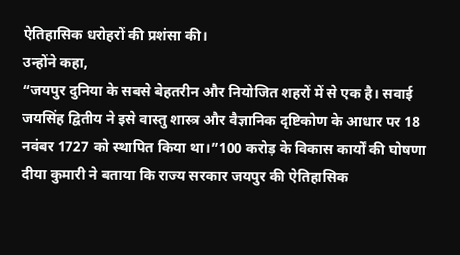ऐतिहासिक धरोहरों की प्रशंसा की।
उन्होंने कहा,
“जयपुर दुनिया के सबसे बेहतरीन और नियोजित शहरों में से एक है। सवाई जयसिंह द्वितीय ने इसे वास्तु शास्त्र और वैज्ञानिक दृष्टिकोण के आधार पर 18 नवंबर 1727 को स्थापित किया था।”100 करोड़ के विकास कार्यों की घोषणा
दीया कुमारी ने बताया कि राज्य सरकार जयपुर की ऐतिहासिक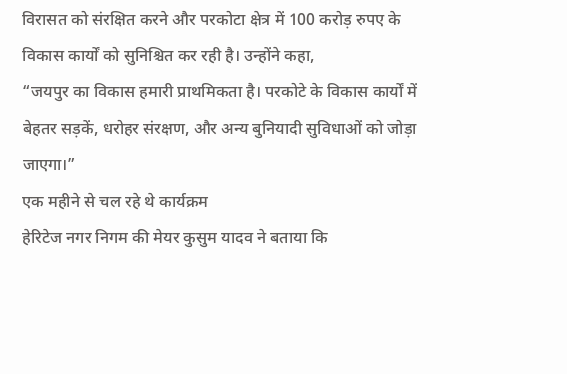विरासत को संरक्षित करने और परकोटा क्षेत्र में 100 करोड़ रुपए के विकास कार्यों को सुनिश्चित कर रही है। उन्होंने कहा,
“जयपुर का विकास हमारी प्राथमिकता है। परकोटे के विकास कार्यों में बेहतर सड़कें, धरोहर संरक्षण, और अन्य बुनियादी सुविधाओं को जोड़ा जाएगा।”
एक महीने से चल रहे थे कार्यक्रम
हेरिटेज नगर निगम की मेयर कुसुम यादव ने बताया कि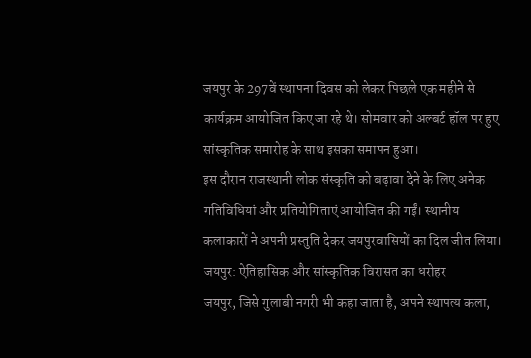जयपुर के 297वें स्थापना दिवस को लेकर पिछले एक महीने से कार्यक्रम आयोजित किए जा रहे थे। सोमवार को अल्बर्ट हॉल पर हुए सांस्कृतिक समारोह के साथ इसका समापन हुआ।
इस दौरान राजस्थानी लोक संस्कृति को बढ़ावा देने के लिए अनेक गतिविधियां और प्रतियोगिताएं आयोजित की गईं। स्थानीय कलाकारों ने अपनी प्रस्तुति देकर जयपुरवासियों का दिल जीत लिया।
जयपुर: ऐतिहासिक और सांस्कृतिक विरासत का धरोहर
जयपुर, जिसे गुलाबी नगरी भी कहा जाता है, अपने स्थापत्य कला,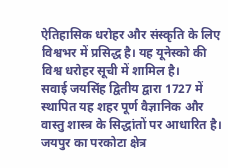ऐतिहासिक धरोहर और संस्कृति के लिए विश्वभर में प्रसिद्ध है। यह यूनेस्को की विश्व धरोहर सूची में शामिल है।
सवाई जयसिंह द्वितीय द्वारा 1727 में स्थापित यह शहर पूर्ण वैज्ञानिक और वास्तु शास्त्र के सिद्धांतों पर आधारित है। जयपुर का परकोटा क्षेत्र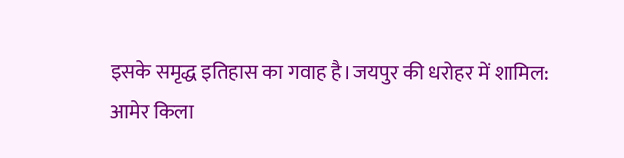इसके समृद्ध इतिहास का गवाह है।जयपुर की धरोहर में शामिल:
आमेर किला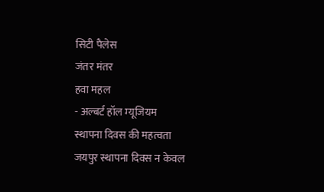सिटी पैलेस
जंतर मंतर
हवा महल
- अल्बर्ट हॉल म्यूजियम
स्थापना दिवस की महत्वता
जयपुर स्थापना दिवस न केवल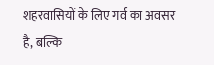शहरवासियों के लिए गर्व का अवसर है, बल्कि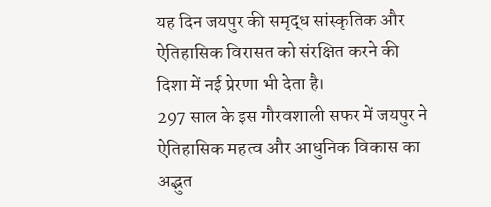यह दिन जयपुर की समृद्ध सांस्कृतिक और ऐतिहासिक विरासत को संरक्षित करने की दिशा में नई प्रेरणा भी देता है।
297 साल के इस गौरवशाली सफर में जयपुर ने ऐतिहासिक महत्व और आधुनिक विकास का अद्भुत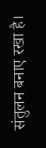संतुलन बनाए रखा है।